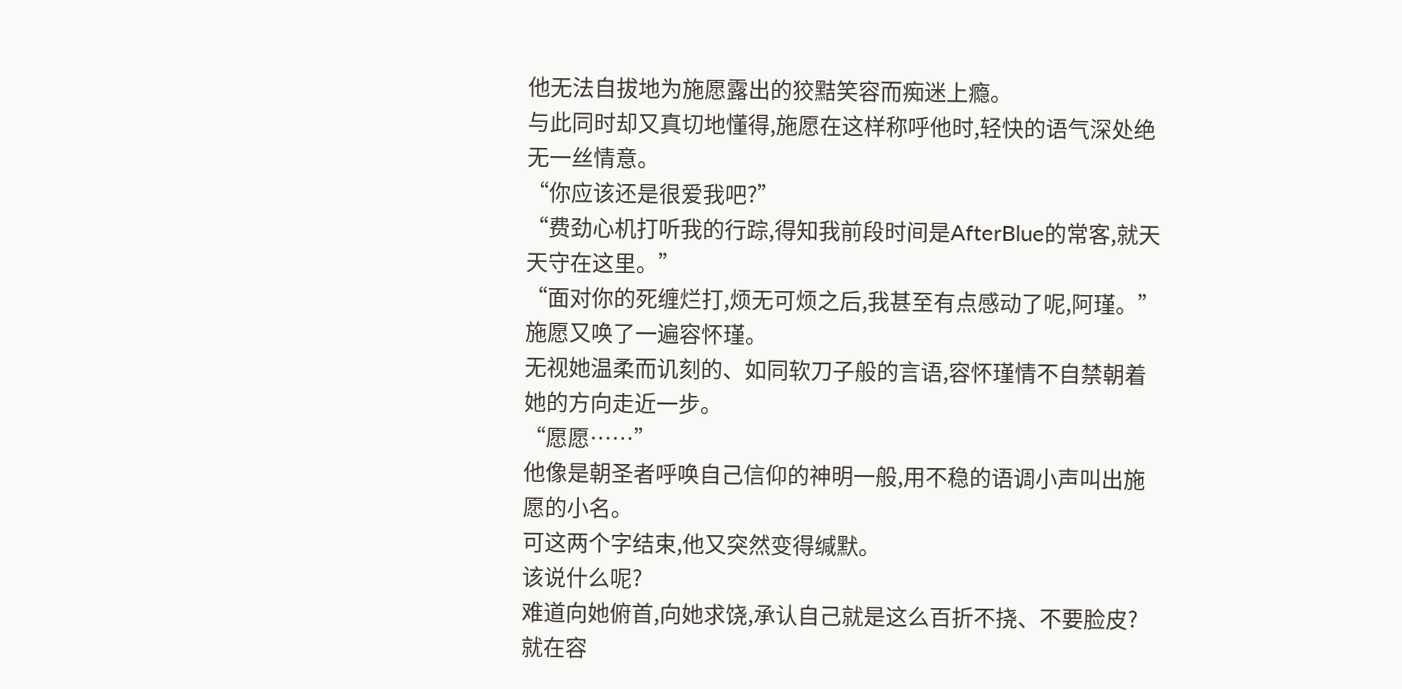他无法自拔地为施愿露出的狡黠笑容而痴迷上瘾。
与此同时却又真切地懂得,施愿在这样称呼他时,轻快的语气深处绝无一丝情意。
“你应该还是很爱我吧?”
“费劲心机打听我的行踪,得知我前段时间是AfterBlue的常客,就天天守在这里。”
“面对你的死缠烂打,烦无可烦之后,我甚至有点感动了呢,阿瑾。”
施愿又唤了一遍容怀瑾。
无视她温柔而讥刻的、如同软刀子般的言语,容怀瑾情不自禁朝着她的方向走近一步。
“愿愿……”
他像是朝圣者呼唤自己信仰的神明一般,用不稳的语调小声叫出施愿的小名。
可这两个字结束,他又突然变得缄默。
该说什么呢?
难道向她俯首,向她求饶,承认自己就是这么百折不挠、不要脸皮?
就在容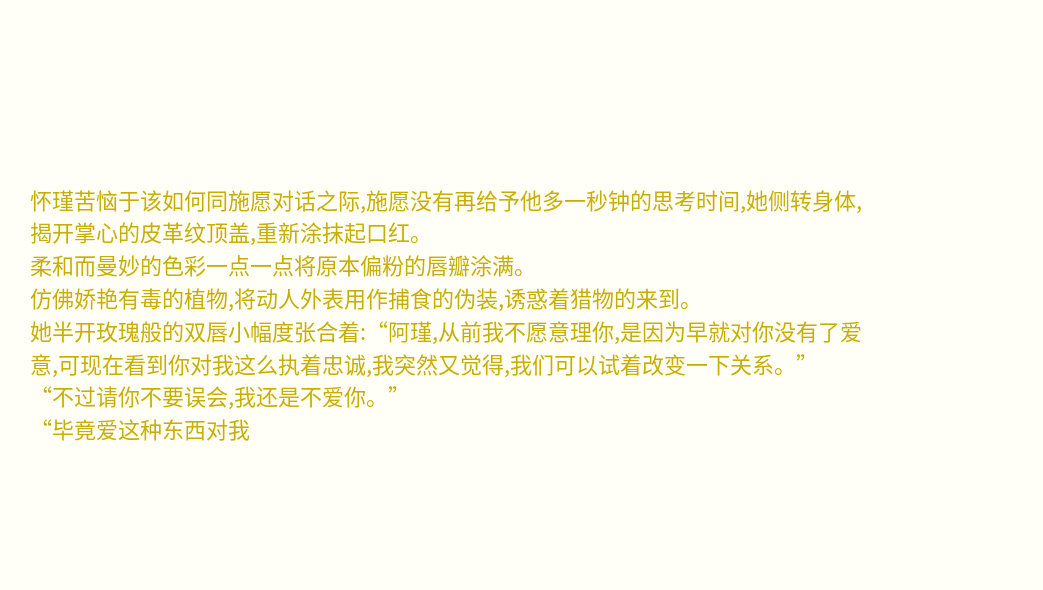怀瑾苦恼于该如何同施愿对话之际,施愿没有再给予他多一秒钟的思考时间,她侧转身体,揭开掌心的皮革纹顶盖,重新涂抹起口红。
柔和而曼妙的色彩一点一点将原本偏粉的唇瓣涂满。
仿佛娇艳有毒的植物,将动人外表用作捕食的伪装,诱惑着猎物的来到。
她半开玫瑰般的双唇小幅度张合着:“阿瑾,从前我不愿意理你,是因为早就对你没有了爱意,可现在看到你对我这么执着忠诚,我突然又觉得,我们可以试着改变一下关系。”
“不过请你不要误会,我还是不爱你。”
“毕竟爱这种东西对我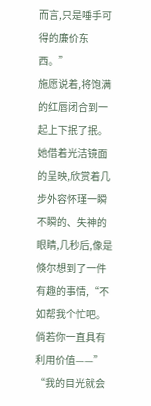而言,只是唾手可得的廉价东西。”
施愿说着,将饱满的红唇闭合到一起上下抿了抿。
她借着光洁镜面的呈映,欣赏着几步外容怀瑾一瞬不瞬的、失神的眼睛,几秒后,像是倏尔想到了一件有趣的事情,“不如帮我个忙吧。倘若你一直具有利用价值——”
“我的目光就会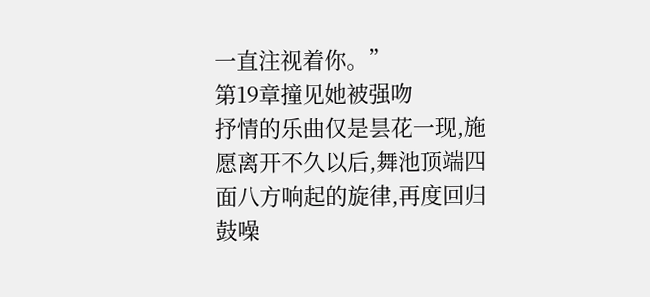一直注视着你。”
第19章撞见她被强吻
抒情的乐曲仅是昙花一现,施愿离开不久以后,舞池顶端四面八方响起的旋律,再度回归鼓噪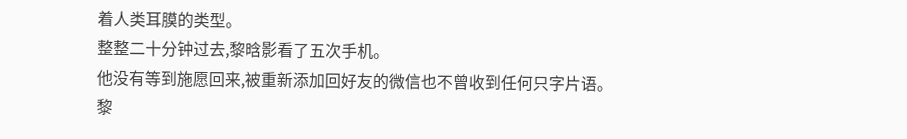着人类耳膜的类型。
整整二十分钟过去,黎晗影看了五次手机。
他没有等到施愿回来,被重新添加回好友的微信也不曾收到任何只字片语。
黎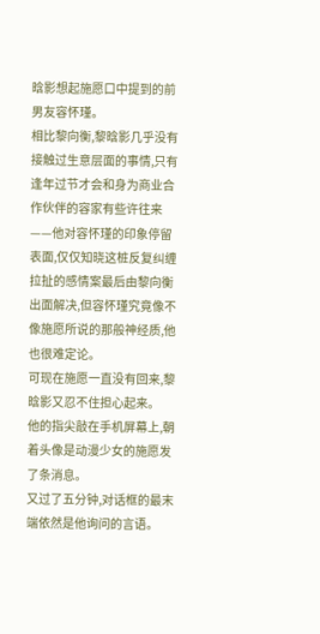晗影想起施愿口中提到的前男友容怀瑾。
相比黎向衡,黎晗影几乎没有接触过生意层面的事情,只有逢年过节才会和身为商业合作伙伴的容家有些许往来——他对容怀瑾的印象停留表面,仅仅知晓这桩反复纠缠拉扯的感情案最后由黎向衡出面解决,但容怀瑾究竟像不像施愿所说的那般神经质,他也很难定论。
可现在施愿一直没有回来,黎晗影又忍不住担心起来。
他的指尖敲在手机屏幕上,朝着头像是动漫少女的施愿发了条消息。
又过了五分钟,对话框的最末端依然是他询问的言语。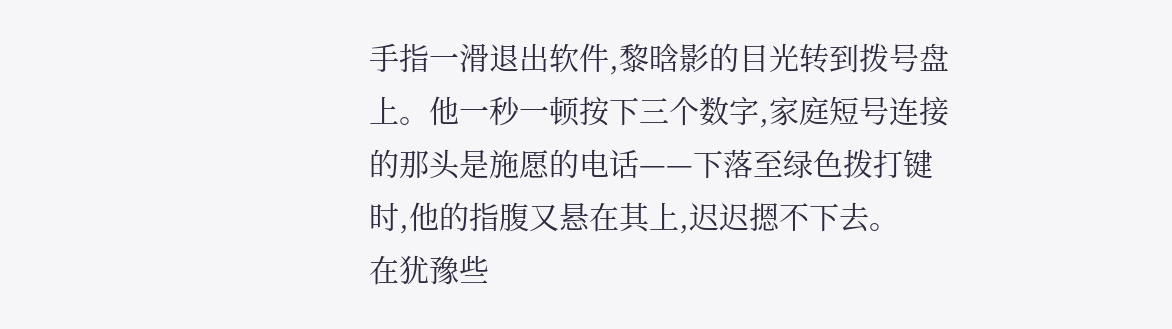手指一滑退出软件,黎晗影的目光转到拨号盘上。他一秒一顿按下三个数字,家庭短号连接的那头是施愿的电话——下落至绿色拨打键时,他的指腹又悬在其上,迟迟摁不下去。
在犹豫些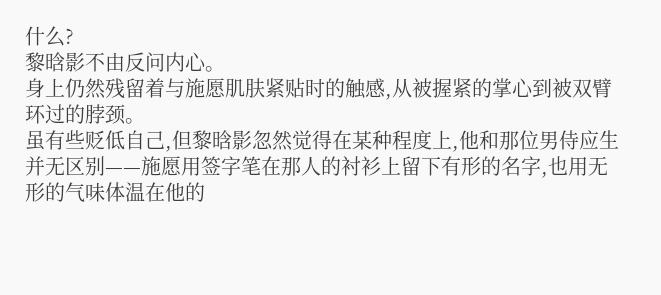什么?
黎晗影不由反问内心。
身上仍然残留着与施愿肌肤紧贴时的触感,从被握紧的掌心到被双臂环过的脖颈。
虽有些贬低自己,但黎晗影忽然觉得在某种程度上,他和那位男侍应生并无区别——施愿用签字笔在那人的衬衫上留下有形的名字,也用无形的气味体温在他的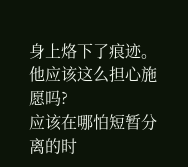身上烙下了痕迹。
他应该这么担心施愿吗?
应该在哪怕短暂分离的时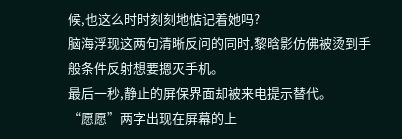候,也这么时时刻刻地惦记着她吗?
脑海浮现这两句清晰反问的同时,黎晗影仿佛被烫到手般条件反射想要摁灭手机。
最后一秒,静止的屏保界面却被来电提示替代。
“愿愿”两字出现在屏幕的上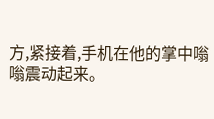方,紧接着,手机在他的掌中嗡嗡震动起来。